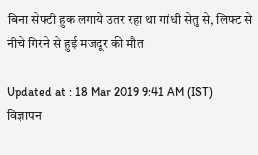बिना सेफ्टी हुक लगाये उतर रहा था गांधी सेतु से, लिफ्ट से नीचे गिरने से हुई मजदूर की मौत

Updated at : 18 Mar 2019 9:41 AM (IST)
विज्ञापन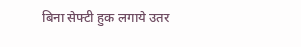बिना सेफ्टी हुक लगाये उतर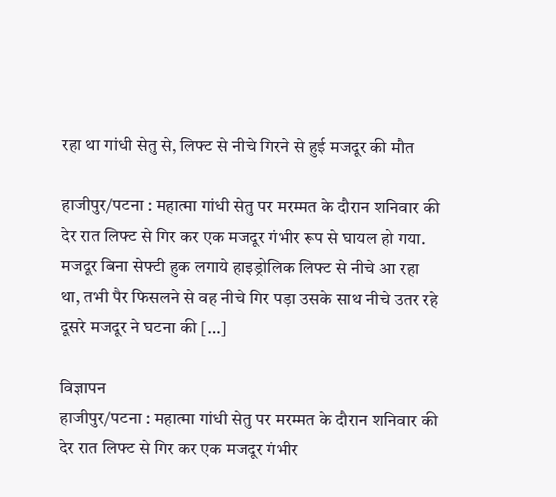रहा था गांधी सेतु से, लिफ्ट से नीचे गिरने से हुई मजदूर की मौत

हाजीपुर/पटना : महात्मा गांधी सेतु पर मरम्मत के दौरान शनिवार की देर रात लिफ्ट से गिर कर एक मजदूर गंभीर रूप से घायल हो गया. मजदूर बिना सेफ्टी हुक लगाये हाइड्रोलिक लिफ्ट से नीचे आ रहा था, तभी पैर फिसलने से वह नीचे गिर पड़ा उसके साथ नीचे उतर रहे दूसरे मजदूर ने घटना की […]

विज्ञापन
हाजीपुर/पटना : महात्मा गांधी सेतु पर मरम्मत के दौरान शनिवार की देर रात लिफ्ट से गिर कर एक मजदूर गंभीर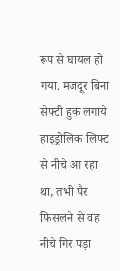रूप से घायल हो गया. मजदूर बिना सेफ्टी हुक लगाये हाइड्रोलिक लिफ्ट से नीचे आ रहा था, तभी पैर फिसलने से वह नीचे गिर पड़ा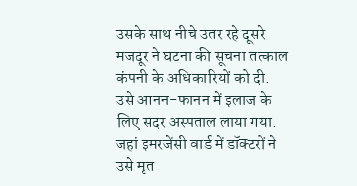उसके साथ नीचे उतर रहे दूसरे मजदूर ने घटना की सूचना तत्काल कंपनी के अधिकारियों को दी.
उसे आनन-फानन में इलाज के लिए सदर अस्पताल लाया गया. जहां इमरजेंसी वार्ड में डॉक्टरों ने उसे मृत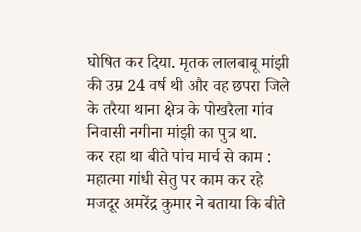घोषित कर दिया. मृतक लालबाबू मांझी की उम्र 24 वर्ष थी और वह छपरा जिले के तरैया थाना क्षेत्र के पोखरैला गांव निवासी नगीना मांझी का पुत्र था.
कर रहा था बीते पांच मार्च से काम : महात्मा गांधी सेतु पर काम कर रहे मजदूर अमरेंद्र कुमार ने बताया कि बीते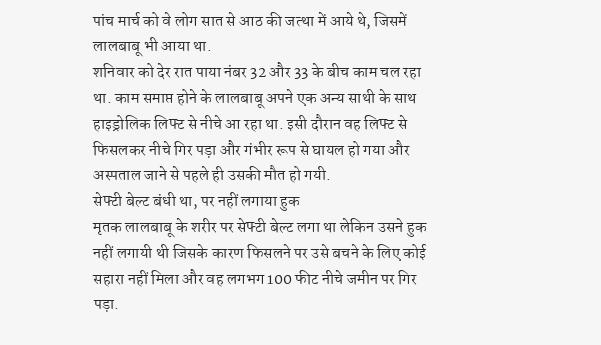पांच मार्च को वे लोग सात से आठ की जत्था में आये थे, जिसमें लालबाबू भी आया था.
शनिवार को देर रात पाया नंबर 32 और 33 के बीच काम चल रहा था. काम समाप्त होने के लालबाबू अपने एक अन्य साथी के साथ हाइड्रोलिक लिफ्ट से नीचे आ रहा था. इसी दौरान वह लिफ्ट से फिसलकर नीचे गिर पड़ा और गंभीर रूप से घायल हो गया और अस्पताल जाने से पहले ही उसकी मौत हो गयी.
सेफ्टी बेल्ट बंधी था, पर नहीं लगाया हुक
मृतक लालबाबू के शरीर पर सेफ्टी बेल्ट लगा था लेकिन उसने हुक नहीं लगायी थी जिसके कारण फिसलने पर उसे बचने के लिए कोई सहारा नहीं मिला और वह लगभग 100 फीट नीचे जमीन पर गिर पड़ा.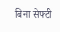बिना सेफ्टी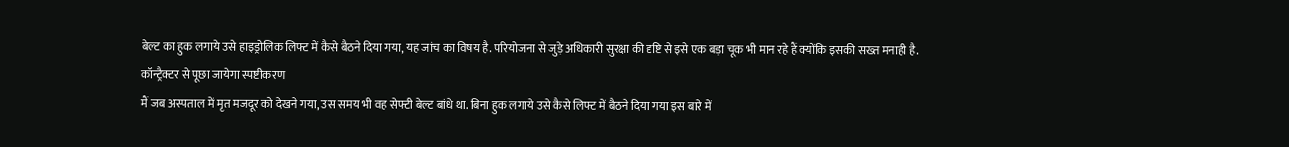बेल्ट का हुक लगाये उसे हाइड्रोलिक लिफ्ट में कैसे बैठने दिया गया, यह जांच का विषय है. परियोजना से जुड़े अधिकारी सुरक्षा की दृष्टि से इसे एक बड़ा चूक भी मान रहे हैं क्योंकि इसकी सख्त मनाही है.
कॉन्ट्रैक्टर से पूछा जायेगा स्पष्टीकरण
मैं जब अस्पताल में मृत मजदूर को देखने गया, उस समय भी वह सेफ्टी बेल्ट बांधे था. बिना हुक लगाये उसे कैसे लिफ्ट में बैठने दिया गया इस बारे में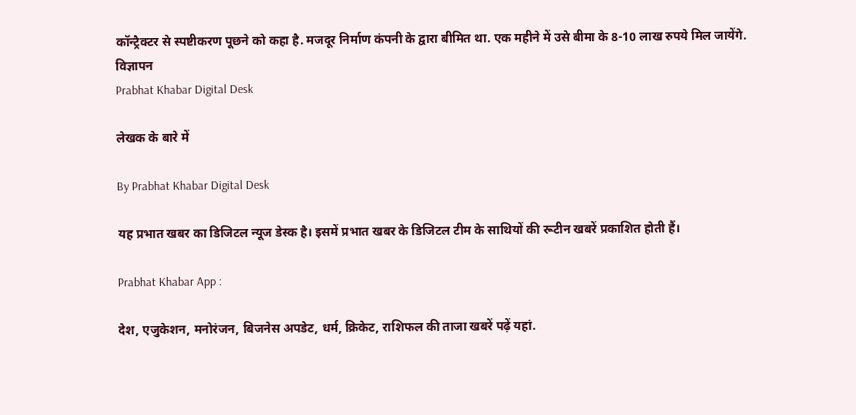कॉन्ट्रैक्टर से स्पष्टीकरण पूछने को कहा है. मजदूर निर्माण कंपनी के द्वारा बीमित था. एक महीने में उसे बीमा के 8-10 लाख रुपये मिल जायेंगे.
विज्ञापन
Prabhat Khabar Digital Desk

लेखक के बारे में

By Prabhat Khabar Digital Desk

यह प्रभात खबर का डिजिटल न्यूज डेस्क है। इसमें प्रभात खबर के डिजिटल टीम के साथियों की रूटीन खबरें प्रकाशित होती हैं।

Prabhat Khabar App :

देश, एजुकेशन, मनोरंजन, बिजनेस अपडेट, धर्म, क्रिकेट, राशिफल की ताजा खबरें पढ़ें यहां.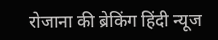रोजाना की ब्रेकिंग हिंदी न्यूज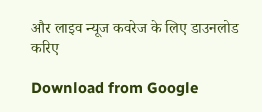और लाइव न्यूज कवरेज के लिए डाउनलोड करिए

Download from Google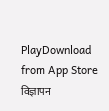PlayDownload from App Store
विज्ञापन